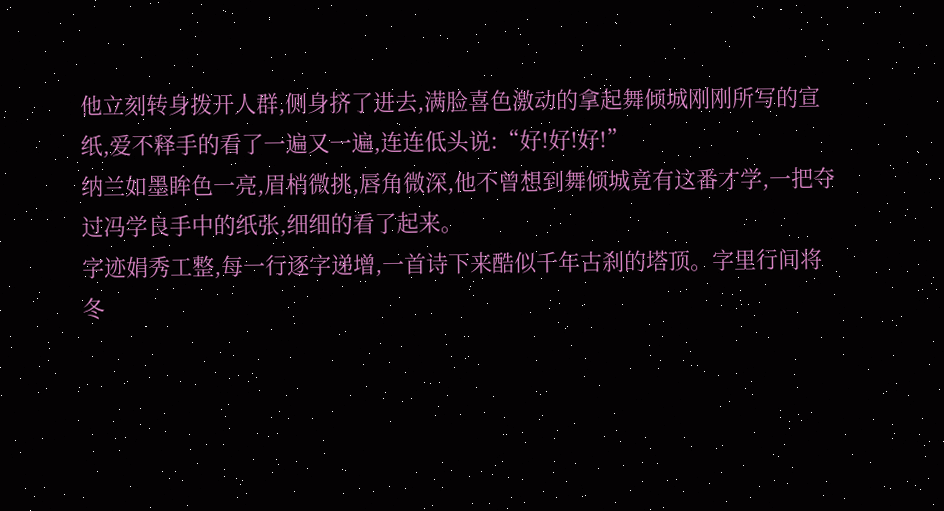他立刻转身拨开人群,侧身挤了进去,满脸喜色激动的拿起舞倾城刚刚所写的宣纸,爱不释手的看了一遍又一遍,连连低头说:“好!好!好!”
纳兰如墨眸色一亮,眉梢微挑,唇角微深,他不曾想到舞倾城竟有这番才学,一把夺过冯学良手中的纸张,细细的看了起来。
字迹娟秀工整,每一行逐字递增,一首诗下来酷似千年古刹的塔顶。字里行间将冬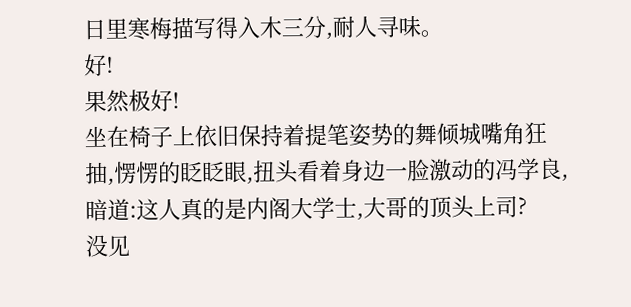日里寒梅描写得入木三分,耐人寻味。
好!
果然极好!
坐在椅子上依旧保持着提笔姿势的舞倾城嘴角狂抽,愣愣的眨眨眼,扭头看着身边一脸激动的冯学良,暗道:这人真的是内阁大学士,大哥的顶头上司?
没见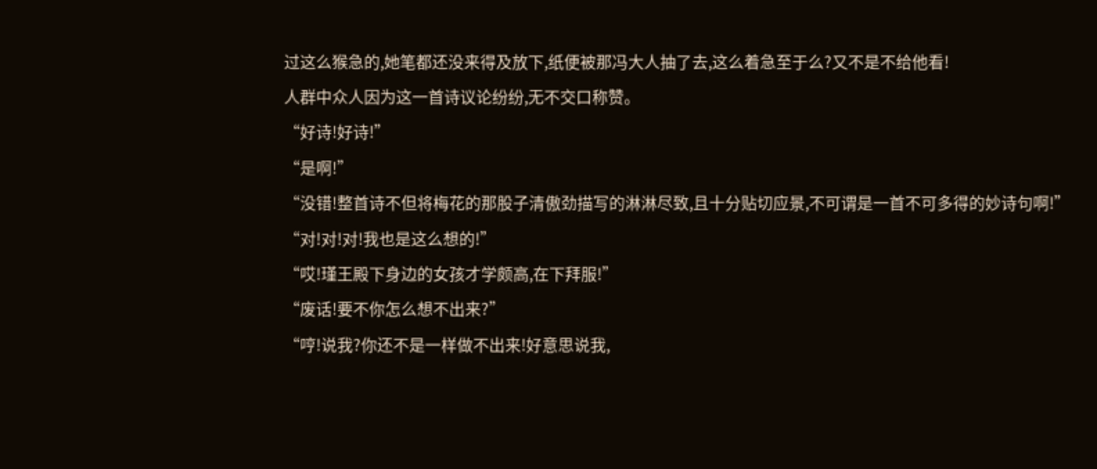过这么猴急的,她笔都还没来得及放下,纸便被那冯大人抽了去,这么着急至于么?又不是不给他看!
人群中众人因为这一首诗议论纷纷,无不交口称赞。
“好诗!好诗!”
“是啊!”
“没错!整首诗不但将梅花的那股子清傲劲描写的淋淋尽致,且十分贴切应景,不可谓是一首不可多得的妙诗句啊!”
“对!对!对!我也是这么想的!”
“哎!瑾王殿下身边的女孩才学颇高,在下拜服!”
“废话!要不你怎么想不出来?”
“哼!说我?你还不是一样做不出来!好意思说我,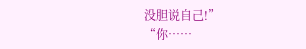没胆说自己!”
“你……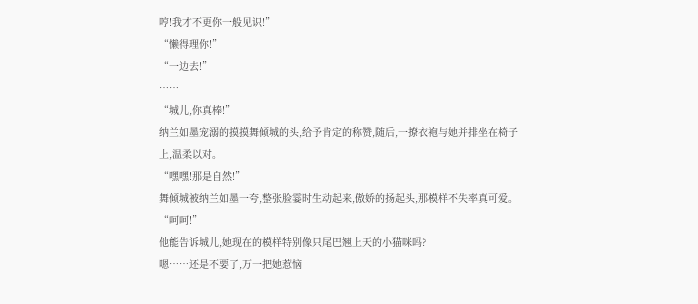哼!我才不更你一般见识!”
“懒得理你!”
“一边去!”
……
“城儿,你真棒!”
纳兰如墨宠溺的摸摸舞倾城的头,给予肯定的称赞,随后,一撩衣袍与她并排坐在椅子上,温柔以对。
“嘿嘿!那是自然!”
舞倾城被纳兰如墨一夸,整张脸霎时生动起来,傲娇的扬起头,那模样不失率真可爱。
“呵呵!”
他能告诉城儿,她现在的模样特别像只尾巴翘上天的小猫咪吗?
嗯……还是不要了,万一把她惹恼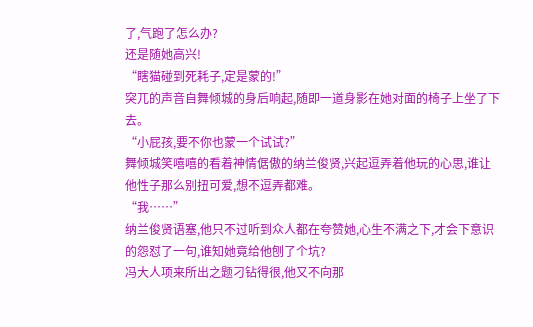了,气跑了怎么办?
还是随她高兴!
“瞎猫碰到死耗子,定是蒙的!”
突兀的声音自舞倾城的身后响起,随即一道身影在她对面的椅子上坐了下去。
“小屁孩,要不你也蒙一个试试?”
舞倾城笑嘻嘻的看着神情倨傲的纳兰俊贤,兴起逗弄着他玩的心思,谁让他性子那么别扭可爱,想不逗弄都难。
“我……”
纳兰俊贤语塞,他只不过听到众人都在夸赞她,心生不满之下,才会下意识的怨怼了一句,谁知她竟给他刨了个坑?
冯大人项来所出之题刁钻得很,他又不向那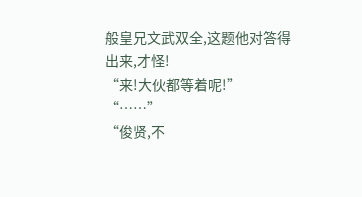般皇兄文武双全,这题他对答得出来,才怪!
“来!大伙都等着呢!”
“……”
“俊贤,不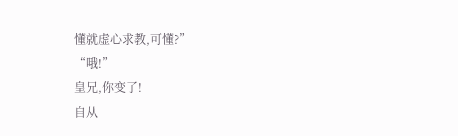懂就虚心求教,可懂?”
“哦!”
皇兄,你变了!
自从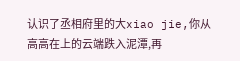认识了丞相府里的大xiao jie,你从高高在上的云端跌入泥潭,再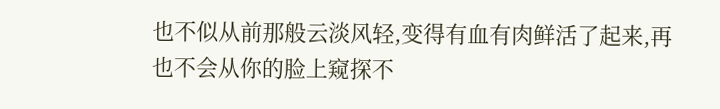也不似从前那般云淡风轻,变得有血有肉鲜活了起来,再也不会从你的脸上窥探不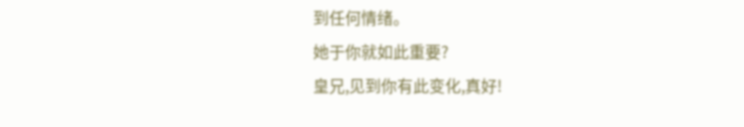到任何情绪。
她于你就如此重要?
皇兄,见到你有此变化,真好!